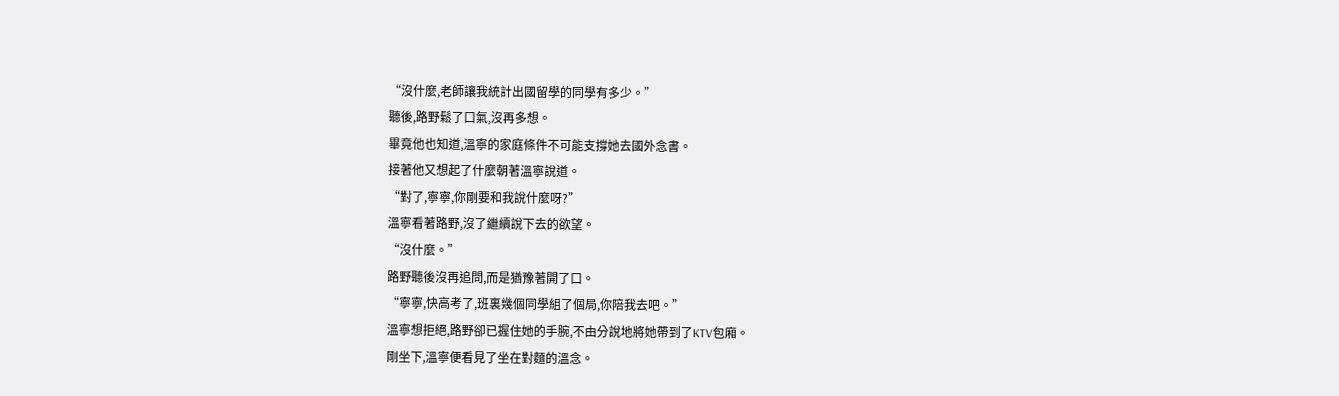“沒什麼,老師讓我統計出國留學的同學有多少。”
聽後,路野鬆了口氣,沒再多想。
畢竟他也知道,溫寧的家庭條件不可能支撐她去國外念書。
接著他又想起了什麼朝著溫寧說道。
“對了,寧寧,你剛要和我說什麼呀?”
溫寧看著路野,沒了繼續說下去的欲望。
“沒什麼。”
路野聽後沒再追問,而是猶豫著開了口。
“寧寧,快高考了,班裏幾個同學組了個局,你陪我去吧。”
溫寧想拒絕,路野卻已握住她的手腕,不由分說地將她帶到了KTV包廂。
剛坐下,溫寧便看見了坐在對麵的溫念。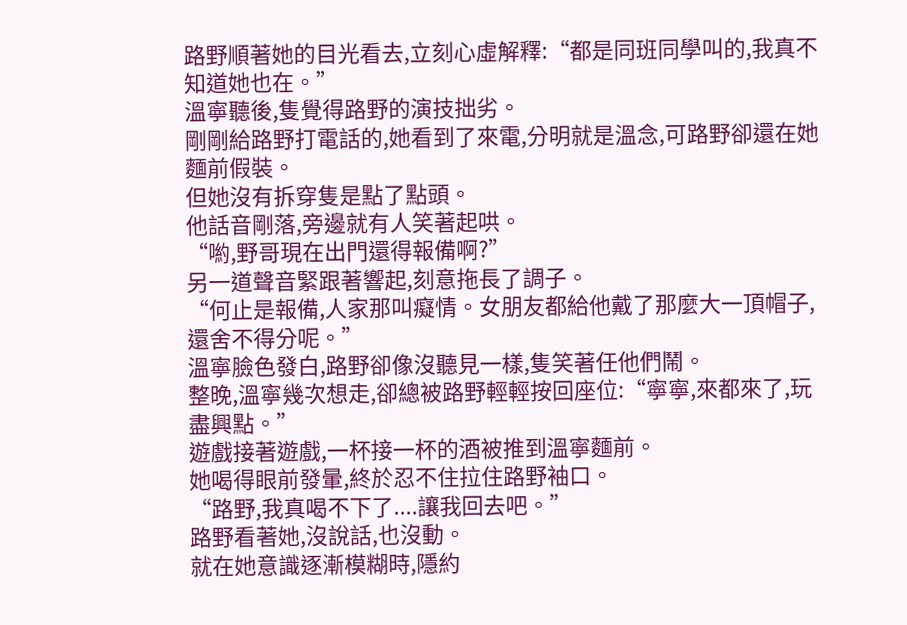路野順著她的目光看去,立刻心虛解釋:“都是同班同學叫的,我真不知道她也在。”
溫寧聽後,隻覺得路野的演技拙劣。
剛剛給路野打電話的,她看到了來電,分明就是溫念,可路野卻還在她麵前假裝。
但她沒有拆穿隻是點了點頭。
他話音剛落,旁邊就有人笑著起哄。
“喲,野哥現在出門還得報備啊?”
另一道聲音緊跟著響起,刻意拖長了調子。
“何止是報備,人家那叫癡情。女朋友都給他戴了那麼大一頂帽子,還舍不得分呢。”
溫寧臉色發白,路野卻像沒聽見一樣,隻笑著任他們鬧。
整晚,溫寧幾次想走,卻總被路野輕輕按回座位:“寧寧,來都來了,玩盡興點。”
遊戲接著遊戲,一杯接一杯的酒被推到溫寧麵前。
她喝得眼前發暈,終於忍不住拉住路野袖口。
“路野,我真喝不下了....讓我回去吧。”
路野看著她,沒說話,也沒動。
就在她意識逐漸模糊時,隱約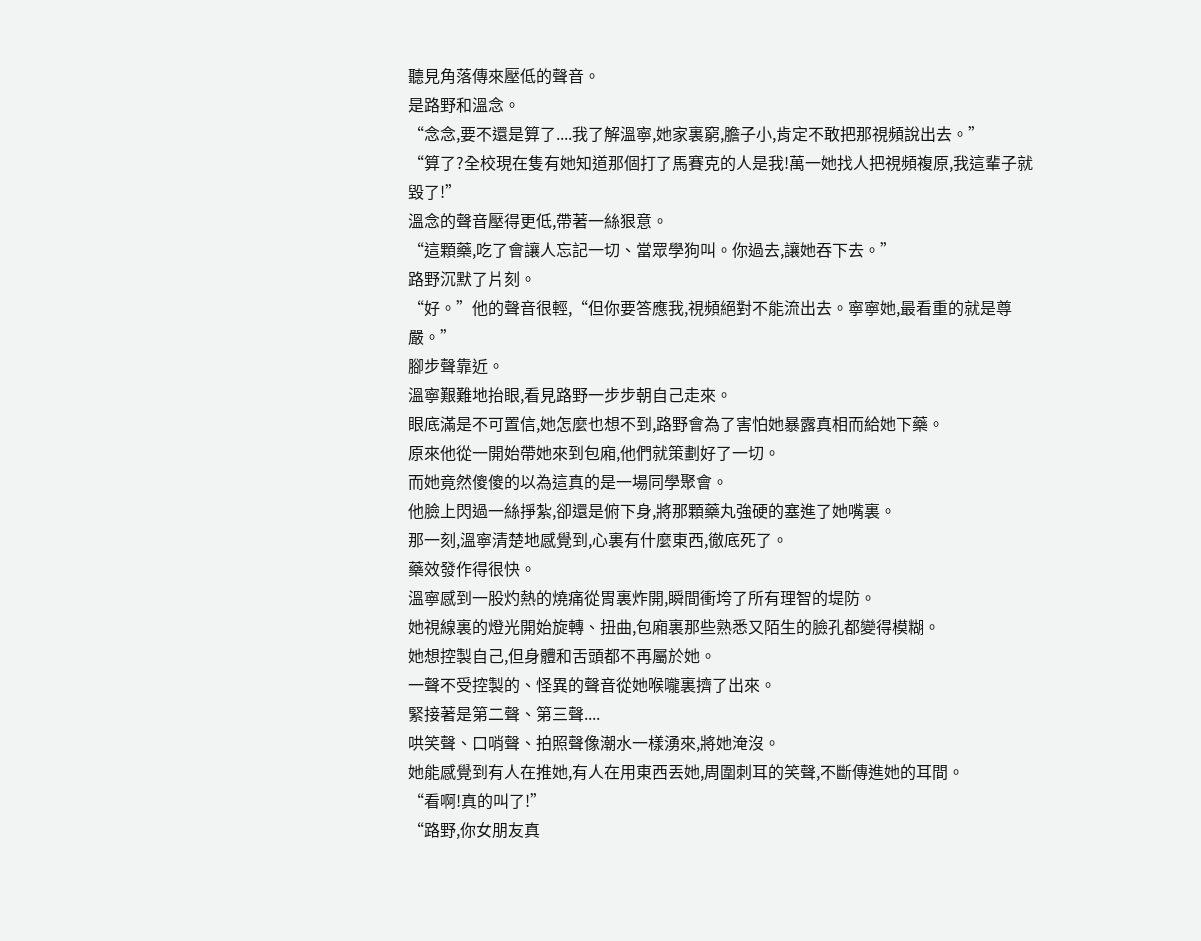聽見角落傳來壓低的聲音。
是路野和溫念。
“念念,要不還是算了....我了解溫寧,她家裏窮,膽子小,肯定不敢把那視頻說出去。”
“算了?全校現在隻有她知道那個打了馬賽克的人是我!萬一她找人把視頻複原,我這輩子就毀了!”
溫念的聲音壓得更低,帶著一絲狠意。
“這顆藥,吃了會讓人忘記一切、當眾學狗叫。你過去,讓她吞下去。”
路野沉默了片刻。
“好。”他的聲音很輕,“但你要答應我,視頻絕對不能流出去。寧寧她,最看重的就是尊嚴。”
腳步聲靠近。
溫寧艱難地抬眼,看見路野一步步朝自己走來。
眼底滿是不可置信,她怎麼也想不到,路野會為了害怕她暴露真相而給她下藥。
原來他從一開始帶她來到包廂,他們就策劃好了一切。
而她竟然傻傻的以為這真的是一場同學聚會。
他臉上閃過一絲掙紮,卻還是俯下身,將那顆藥丸強硬的塞進了她嘴裏。
那一刻,溫寧清楚地感覺到,心裏有什麼東西,徹底死了。
藥效發作得很快。
溫寧感到一股灼熱的燒痛從胃裏炸開,瞬間衝垮了所有理智的堤防。
她視線裏的燈光開始旋轉、扭曲,包廂裏那些熟悉又陌生的臉孔都變得模糊。
她想控製自己,但身體和舌頭都不再屬於她。
一聲不受控製的、怪異的聲音從她喉嚨裏擠了出來。
緊接著是第二聲、第三聲....
哄笑聲、口哨聲、拍照聲像潮水一樣湧來,將她淹沒。
她能感覺到有人在推她,有人在用東西丟她,周圍刺耳的笑聲,不斷傳進她的耳間。
“看啊!真的叫了!”
“路野,你女朋友真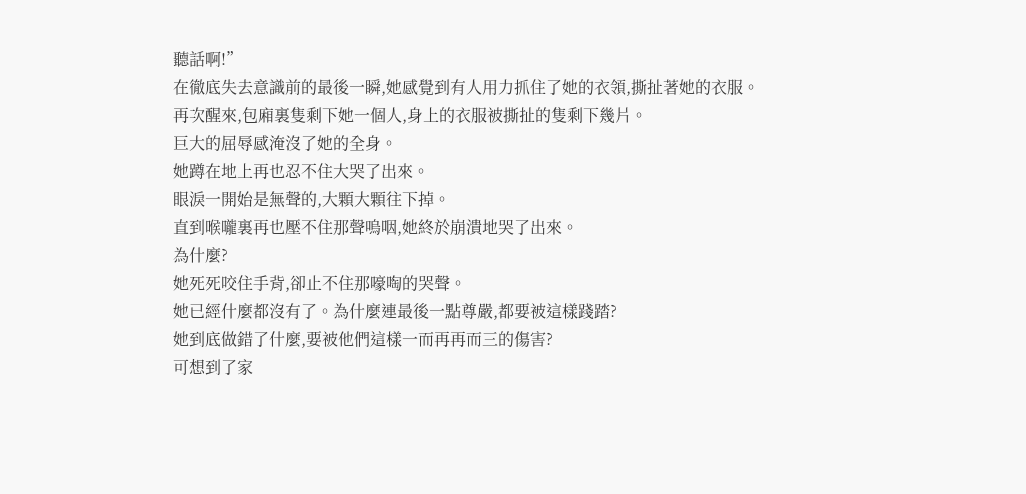聽話啊!”
在徹底失去意識前的最後一瞬,她感覺到有人用力抓住了她的衣領,撕扯著她的衣服。
再次醒來,包廂裏隻剩下她一個人,身上的衣服被撕扯的隻剩下幾片。
巨大的屈辱感淹沒了她的全身。
她蹲在地上再也忍不住大哭了出來。
眼淚一開始是無聲的,大顆大顆往下掉。
直到喉嚨裏再也壓不住那聲嗚咽,她終於崩潰地哭了出來。
為什麼?
她死死咬住手背,卻止不住那嚎啕的哭聲。
她已經什麼都沒有了。為什麼連最後一點尊嚴,都要被這樣踐踏?
她到底做錯了什麼,要被他們這樣一而再再而三的傷害?
可想到了家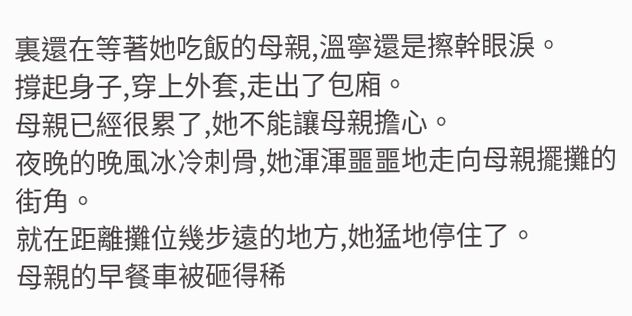裏還在等著她吃飯的母親,溫寧還是擦幹眼淚。
撐起身子,穿上外套,走出了包廂。
母親已經很累了,她不能讓母親擔心。
夜晚的晚風冰冷刺骨,她渾渾噩噩地走向母親擺攤的街角。
就在距離攤位幾步遠的地方,她猛地停住了。
母親的早餐車被砸得稀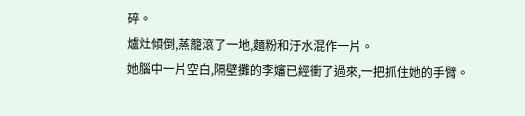碎。
爐灶傾倒,蒸籠滾了一地,麵粉和汙水混作一片。
她腦中一片空白,隔壁攤的李嬸已經衝了過來,一把抓住她的手臂。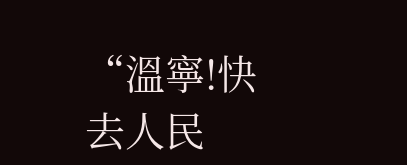“溫寧!快去人民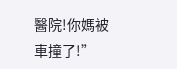醫院!你媽被車撞了!”